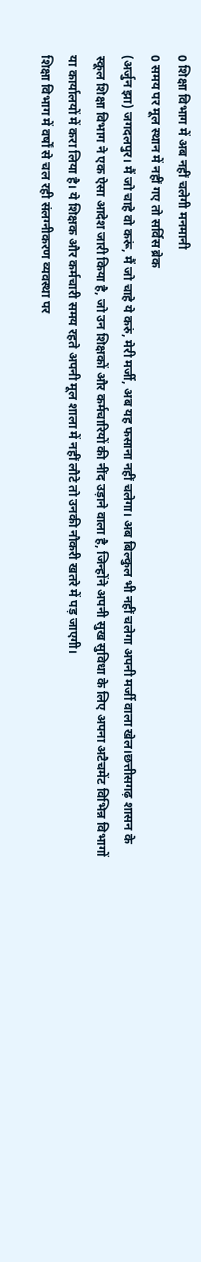0 शिक्षा विभाग में अब नहीं चलेगी मनमानी
0 समय पर मूल स्थान में नहीं गए तो सर्विस ब्रेक
(अर्जुन झा) जगदलपुर। मैं जो चाहे वो करूं, मैं जो चाहे ये करुं, मेरी मर्जी, अब यह फसाना नहीं चलेगा। अब बिल्कुल भी नहीं चलेगा अपनी मर्जी वाला खेल।छत्तीसगढ़ शासन के स्कूल शिक्षा विभाग ने एक ऐसा आदेश जारी किया है, जो उन शिक्षकों और कर्मचारियों की नींद उड़ाने वाला है, जिन्होंने अपनी सुख सुविधा के लिए अपना अटैचमेंट विभिन्न विभागों या कार्यालयों में करा लिया है। ये शिक्षक और कर्मचारी समय रहते अपनी मूल शाला में नहीं लौटे तो उनकी नौकरी खतरे में पड़ जाएगी।
शिक्षा विभाग में वर्षों से चल रही संलग्नीकरण व्यवस्था पर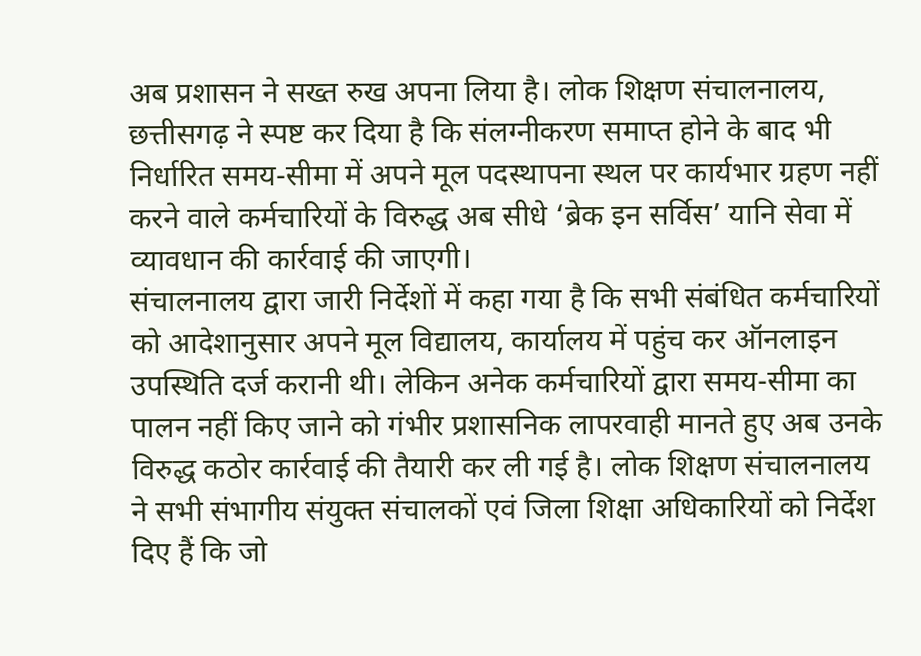अब प्रशासन ने सख्त रुख अपना लिया है। लोक शिक्षण संचालनालय, छत्तीसगढ़ ने स्पष्ट कर दिया है कि संलग्नीकरण समाप्त होने के बाद भी निर्धारित समय-सीमा में अपने मूल पदस्थापना स्थल पर कार्यभार ग्रहण नहीं करने वाले कर्मचारियों के विरुद्ध अब सीधे ‘ब्रेक इन सर्विस’ यानि सेवा में व्यावधान की कार्रवाई की जाएगी।
संचालनालय द्वारा जारी निर्देशों में कहा गया है कि सभी संबंधित कर्मचारियों को आदेशानुसार अपने मूल विद्यालय, कार्यालय में पहुंच कर ऑनलाइन उपस्थिति दर्ज करानी थी। लेकिन अनेक कर्मचारियों द्वारा समय-सीमा का पालन नहीं किए जाने को गंभीर प्रशासनिक लापरवाही मानते हुए अब उनके विरुद्ध कठोर कार्रवाई की तैयारी कर ली गई है। लोक शिक्षण संचालनालय ने सभी संभागीय संयुक्त संचालकों एवं जिला शिक्षा अधिकारियों को निर्देश दिए हैं कि जो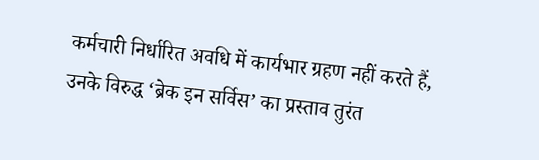कर्मचारी निर्धारित अवधि में कार्यभार ग्रहण नहीं करते हैं, उनके विरुद्ध ‘ब्रेक इन सर्विस’ का प्रस्ताव तुरंत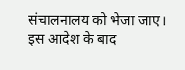संचालनालय को भेजा जाए। इस आदेश के बाद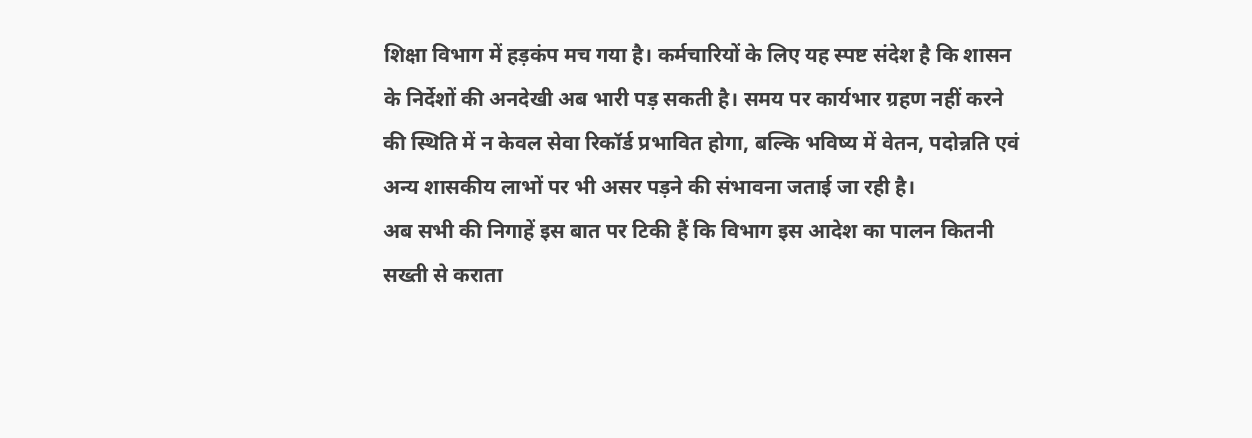शिक्षा विभाग में हड़कंप मच गया है। कर्मचारियों के लिए यह स्पष्ट संदेश है कि शासन के निर्देशों की अनदेखी अब भारी पड़ सकती है। समय पर कार्यभार ग्रहण नहीं करने की स्थिति में न केवल सेवा रिकॉर्ड प्रभावित होगा, बल्कि भविष्य में वेतन, पदोन्नति एवं अन्य शासकीय लाभों पर भी असर पड़ने की संभावना जताई जा रही है।
अब सभी की निगाहें इस बात पर टिकी हैं कि विभाग इस आदेश का पालन कितनी सख्ती से कराता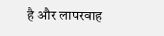है और लापरवाह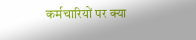कर्मचारियों पर क्या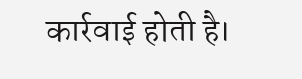कार्रवाई होती है।